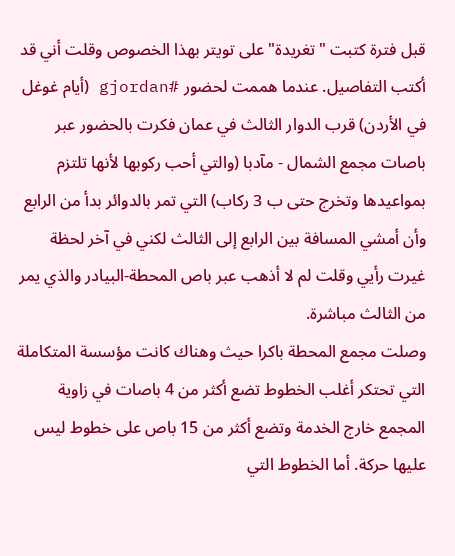قبل فترة كتبت "تغريدة" على تويتر بهذا الخصوص وقلت أني قد أكتب التفاصيل. عندما هممت لحضور #gjordan (أيام غوغل في الأردن) قرب الدوار الثالث في عمان فكرت بالحضور عبر باصات مجمع الشمال - مآدبا (والتي أحب ركوبها لأنها تلتزم بمواعيدها وتخرج حتى ب 3 ركاب) التي تمر بالدوائر بدأ من الرابع وأن أمشي المسافة بين الرابع إلى الثالث لكني في آخر لحظة غيرت رأيي وقلت لم لا أذهب عبر باص المحطة-البيادر والذي يمر من الثالث مباشرة.
وصلت مجمع المحطة باكرا حيث وهناك كانت مؤسسة المتكاملة التي تحتكر أغلب الخطوط تضع أكثر من 4 باصات في زاوية المجمع خارج الخدمة وتضع أكثر من 15 باص على خطوط ليس عليها حركة. أما الخطوط التي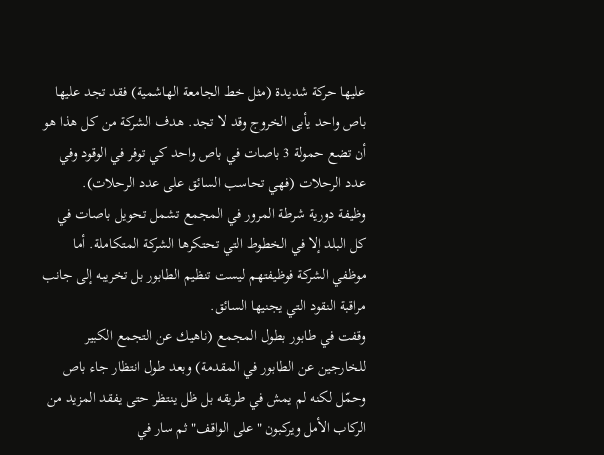عليها حركة شديدة (مثل خط الجامعة الهاشمية) فقد تجد عليها باص واحد يأبى الخروج وقد لا تجد. هدف الشركة من كل هذا هو أن تضع حمولة 3 باصات في باص واحد كي توفر في الوقود وفي عدد الرحلات (فهي تحاسب السائق على عدد الرحلات).
وظيفة دورية شرطة المرور في المجمع تشمل تحويل باصات في كل البلد إلا في الخطوط التي تحتكرها الشركة المتكاملة. أما موظفي الشركة فوظيفتهم ليست تنظيم الطابور بل تخريبه إلى جانب مراقبة النقود التي يجنيها السائق.
وقفت في طابور بطول المجمع (ناهيك عن التجمع الكبير للخارجين عن الطابور في المقدمة) وبعد طول انتظار جاء باص وحمّل لكنه لم يمش في طريقه بل ظل ينتظر حتى يفقد المزيد من الركاب الأمل ويركبون "على الواقف" ثم سار في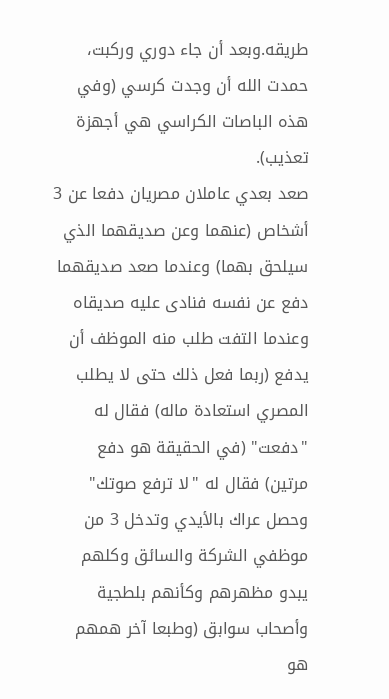طريقه.وبعد أن جاء دوري وركبت، حمدت الله أن وجدت كرسي (وفي هذه الباصات الكراسي هي أجهزة تعذيب).
صعد بعدي عاملان مصريان دفعا عن 3 أشخاص (عنهما وعن صديقهما الذي سيلحق بهما) وعندما صعد صديقهما دفع عن نفسه فنادى عليه صديقاه وعندما التفت طلب منه الموظف أن يدفع (ربما فعل ذلك حتى لا يطلب المصري استعادة ماله) فقال له "دفعت" (في الحقيقة هو دفع مرتين) فقال له "لا ترفع صوتك" وحصل عراك بالأيدي وتدخل 3 من موظفي الشركة والسائق وكلهم يبدو مظهرهم وكأنهم بلطجية وأصحاب سوابق (وطبعا آخر همهم هو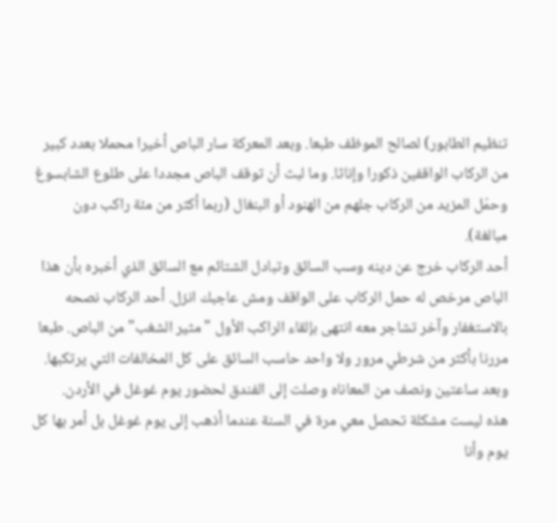تنظيم الطابور) لصالح الموظف طبعا. وبعد المعركة سار الباص أخيرا محملا بعدد كبير من الركاب الواقفين ذكورا وإناثا. وما لبث أن توقف الباص مجددا على طلوع الشابسوغ وحمّل المزيد من الركاب جلهم من الهنود أو البنغال (ربما أكثر من مئة راكب دون مبالغة).
أحد الركاب خرج عن دينه وسب السائق وتبادل الشتائم مع السائق الذي أخبره بأن هذا الباص مرخص له حمل الركاب على الواقف ومش عاجبك انزل. أحد الركاب نصحه بالاستغفار وآخر تشاجر معه انتهى بإلقاء الراكب الأول "مثير الشغب" من الباص. طبعا مررنا بأكثر من شرطي مرور ولا واحد حاسب السائق على كل المخالفات التي يرتكبها. وبعد ساعتين ونصف من المعاناه وصلت إلى الفندق لحضور يوم غوغل في الأردن.
هذه ليست مشكلة تحصل معي مرة في السنة عندما أذهب إلى يوم غوغل بل أمر بها كل يوم وأنا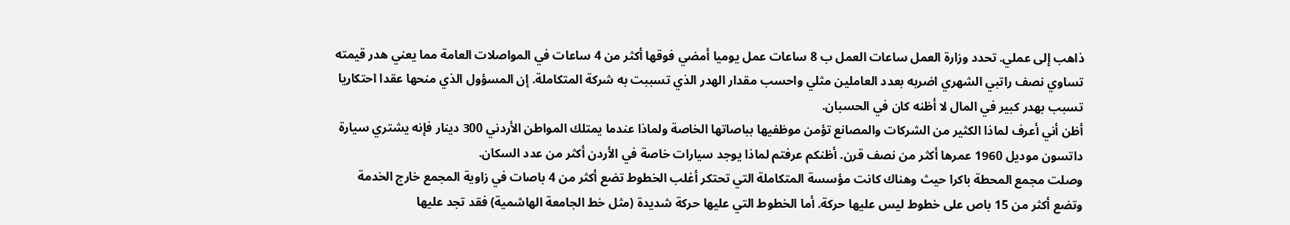ذاهب إلى عملي. تحدد وزارة العمل ساعات العمل ب 8 ساعات عمل يوميا أمضي فوقها أكثر من 4 ساعات في المواصلات العامة مما يعني هدر قيمته تساوي نصف راتبي الشهري اضربه بعدد العاملين مثلي واحسب مقدار الهدر الذي تسببت به شركة المتكاملة. إن المسؤول الذي منحها عقدا احتكاريا تسبب بهدر كبير في المال لا أظنه كان في الحسبان.
أظن أني أعرف لماذا الكثير من الشركات والمصانع تؤمن موظفيها بباصاتها الخاصة ولماذا عندما يمتلك المواطن الأردني 300 دينار فإنه يشتري سيارة داتسون موديل 1960 عمرها أكثر من نصف قرن. أظنكم عرفتم لماذا يوجد سيارات خاصة في الأردن أكثر من عدد السكان.
وصلت مجمع المحطة باكرا حيث وهناك كانت مؤسسة المتكاملة التي تحتكر أغلب الخطوط تضع أكثر من 4 باصات في زاوية المجمع خارج الخدمة وتضع أكثر من 15 باص على خطوط ليس عليها حركة. أما الخطوط التي عليها حركة شديدة (مثل خط الجامعة الهاشمية) فقد تجد عليها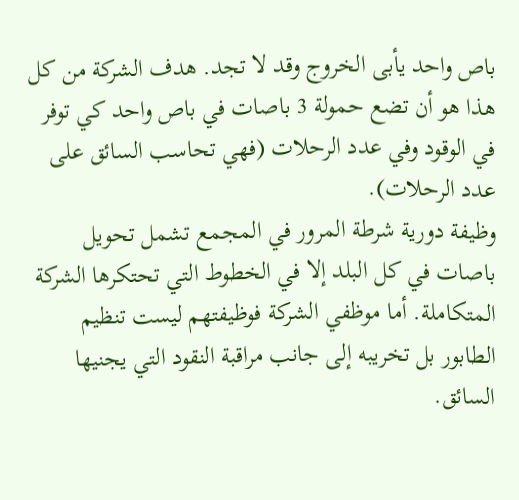باص واحد يأبى الخروج وقد لا تجد. هدف الشركة من كل هذا هو أن تضع حمولة 3 باصات في باص واحد كي توفر في الوقود وفي عدد الرحلات (فهي تحاسب السائق على عدد الرحلات).
وظيفة دورية شرطة المرور في المجمع تشمل تحويل باصات في كل البلد إلا في الخطوط التي تحتكرها الشركة المتكاملة. أما موظفي الشركة فوظيفتهم ليست تنظيم الطابور بل تخريبه إلى جانب مراقبة النقود التي يجنيها السائق.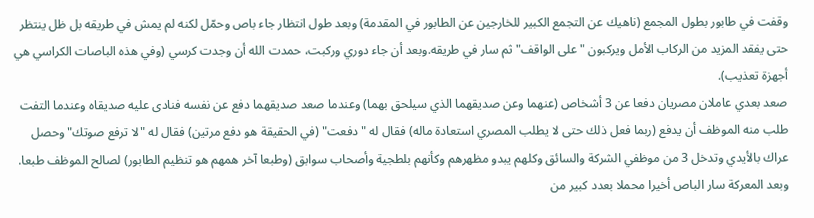وقفت في طابور بطول المجمع (ناهيك عن التجمع الكبير للخارجين عن الطابور في المقدمة) وبعد طول انتظار جاء باص وحمّل لكنه لم يمش في طريقه بل ظل ينتظر حتى يفقد المزيد من الركاب الأمل ويركبون "على الواقف" ثم سار في طريقه.وبعد أن جاء دوري وركبت، حمدت الله أن وجدت كرسي (وفي هذه الباصات الكراسي هي أجهزة تعذيب).
صعد بعدي عاملان مصريان دفعا عن 3 أشخاص (عنهما وعن صديقهما الذي سيلحق بهما) وعندما صعد صديقهما دفع عن نفسه فنادى عليه صديقاه وعندما التفت طلب منه الموظف أن يدفع (ربما فعل ذلك حتى لا يطلب المصري استعادة ماله) فقال له "دفعت" (في الحقيقة هو دفع مرتين) فقال له "لا ترفع صوتك" وحصل عراك بالأيدي وتدخل 3 من موظفي الشركة والسائق وكلهم يبدو مظهرهم وكأنهم بلطجية وأصحاب سوابق (وطبعا آخر همهم هو تنظيم الطابور) لصالح الموظف طبعا. وبعد المعركة سار الباص أخيرا محملا بعدد كبير من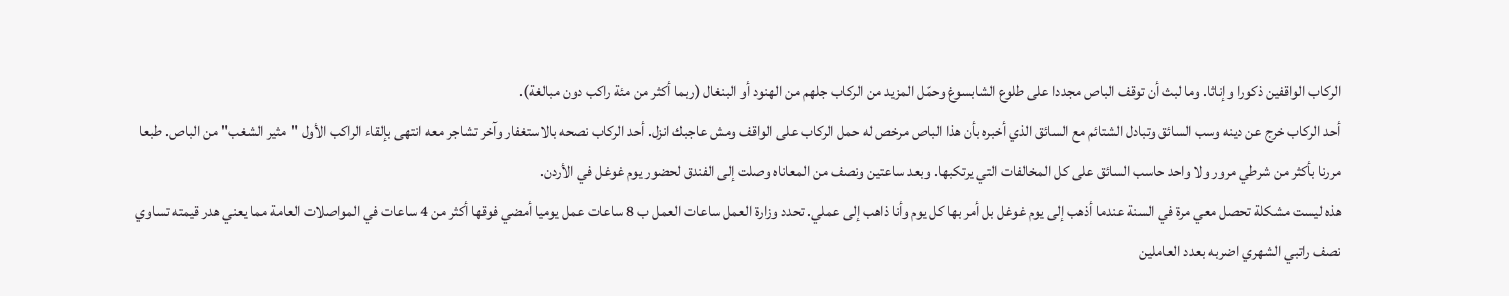الركاب الواقفين ذكورا وإناثا. وما لبث أن توقف الباص مجددا على طلوع الشابسوغ وحمّل المزيد من الركاب جلهم من الهنود أو البنغال (ربما أكثر من مئة راكب دون مبالغة).
أحد الركاب خرج عن دينه وسب السائق وتبادل الشتائم مع السائق الذي أخبره بأن هذا الباص مرخص له حمل الركاب على الواقف ومش عاجبك انزل. أحد الركاب نصحه بالاستغفار وآخر تشاجر معه انتهى بإلقاء الراكب الأول "مثير الشغب" من الباص. طبعا مررنا بأكثر من شرطي مرور ولا واحد حاسب السائق على كل المخالفات التي يرتكبها. وبعد ساعتين ونصف من المعاناه وصلت إلى الفندق لحضور يوم غوغل في الأردن.
هذه ليست مشكلة تحصل معي مرة في السنة عندما أذهب إلى يوم غوغل بل أمر بها كل يوم وأنا ذاهب إلى عملي. تحدد وزارة العمل ساعات العمل ب 8 ساعات عمل يوميا أمضي فوقها أكثر من 4 ساعات في المواصلات العامة مما يعني هدر قيمته تساوي نصف راتبي الشهري اضربه بعدد العاملين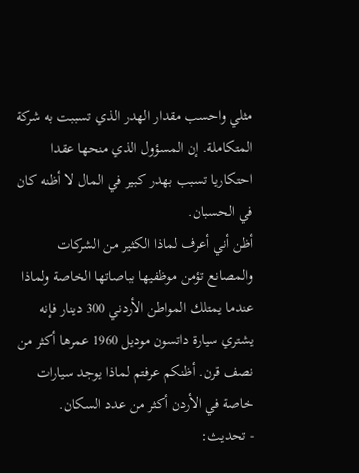مثلي واحسب مقدار الهدر الذي تسببت به شركة المتكاملة. إن المسؤول الذي منحها عقدا احتكاريا تسبب بهدر كبير في المال لا أظنه كان في الحسبان.
أظن أني أعرف لماذا الكثير من الشركات والمصانع تؤمن موظفيها بباصاتها الخاصة ولماذا عندما يمتلك المواطن الأردني 300 دينار فإنه يشتري سيارة داتسون موديل 1960 عمرها أكثر من نصف قرن. أظنكم عرفتم لماذا يوجد سيارات خاصة في الأردن أكثر من عدد السكان.
- تحديث: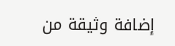إضافة وثيقة من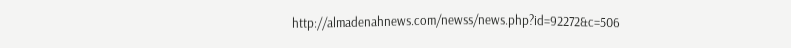http://almadenahnews.com/newss/news.php?id=92272&c=506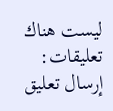ليست هناك تعليقات:
إرسال تعليق